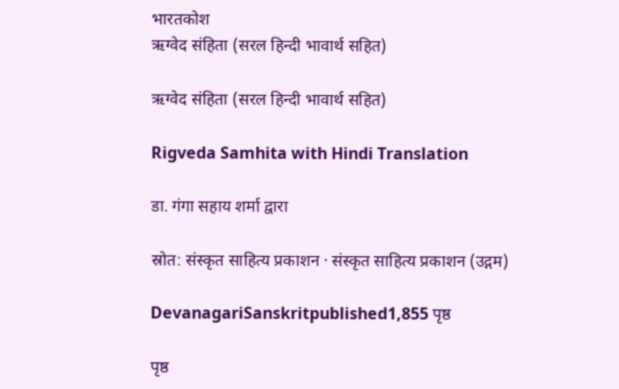भारतकोश
ऋग्वेद संहिता (सरल हिन्दी भावार्थ सहित)

ऋग्वेद संहिता (सरल हिन्दी भावार्थ सहित)

Rigveda Samhita with Hindi Translation

डा. गंगा सहाय शर्मा द्वारा

स्रोत: संस्कृत साहित्य प्रकाशन · संस्कृत साहित्य प्रकाशन (उद्गम)

DevanagariSanskritpublished1,855 पृष्ठ

पृष्ठ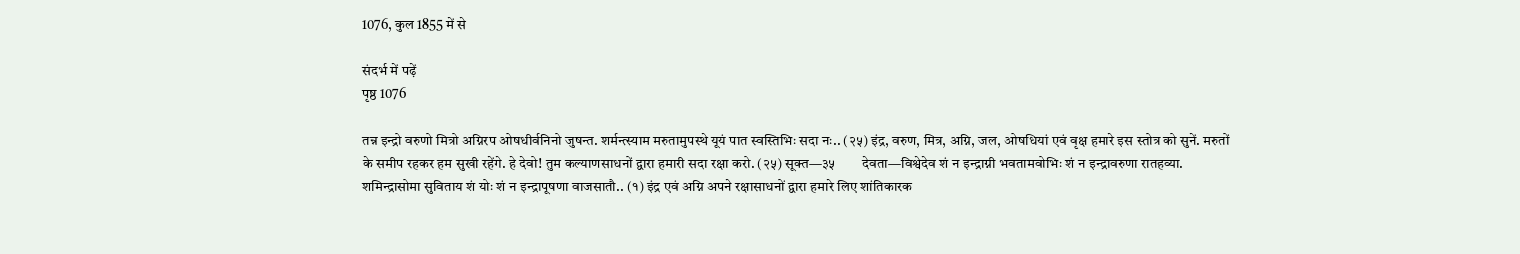1076, कुल 1855 में से

संदर्भ में पढ़ें
पृष्ठ 1076

तन्न इन्द्रो वरुणो मित्रो अग्निरप ओषधीर्वनिनो जुषन्त. शर्मन्त्स्याम मरुतामुपस्थे यूयं पात स्वस्तिभिः सदा नः.. (२५) इंद्र, वरुण, मित्र, अग्नि, जल, ओषधियां एवं वृक्ष हमारे इस स्तोत्र को सुनें. मरुतों के समीप रहकर हम सुखी रहेंगे. हे देवो! तुम कल्याणसाधनों द्वारा हमारी सदा रक्षा करो. (२५) सूक्त—३५        देवता—विश्वेदेव शं न इन्द्राग्नी भवतामवोभिः शं न इन्द्रावरुणा रातहव्या. शमिन्द्रासोमा सुविताय शं योः शं न इन्द्रापूषणा वाजसातौ.. (१) इंद्र एवं अग्नि अपने रक्षासाधनों द्वारा हमारे लिए शांतिकारक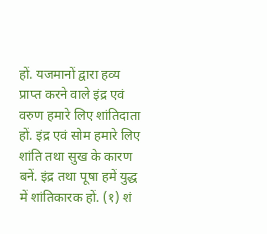हों. यजमानों द्वारा हव्य प्राप्त करने वाले इंद्र एवं वरुण हमारे लिए शांतिदाता हों. इंद्र एवं सोम हमारे लिए शांति तथा सुख के कारण बनें. इंद्र तथा पूषा हमें युद्ध में शांतिकारक हों. (१) शं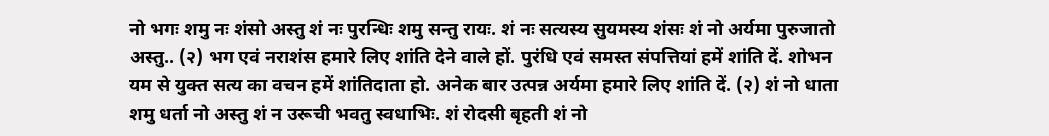नो भगः शमु नः शंसो अस्तु शं नः पुरन्धिः शमु सन्तु रायः. शं नः सत्यस्य सुयमस्य शंसः शं नो अर्यमा पुरुजातो अस्तु.. (२) भग एवं नराशंस हमारे लिए शांति देने वाले हों. पुरंधि एवं समस्त संपत्तियां हमें शांति दें. शोभन यम से युक्त सत्य का वचन हमें शांतिदाता हो. अनेक बार उत्पन्न अर्यमा हमारे लिए शांति दें. (२) शं नो धाता शमु धर्ता नो अस्तु शं न उरूची भवतु स्वधाभिः. शं रोदसी बृहती शं नो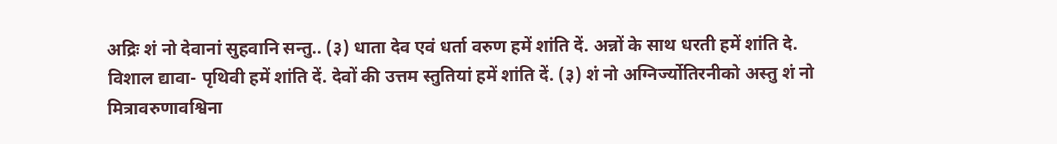अद्रिः शं नो देवानां सुहवानि सन्तु.. (३) धाता देव एवं धर्ता वरुण हमें शांति दें. अन्नों के साथ धरती हमें शांति दे. विशाल द्यावा- पृथिवी हमें शांति दें. देवों की उत्तम स्तुतियां हमें शांति दें. (३) शं नो अग्निर्ज्योतिरनीको अस्तु शं नो मित्रावरुणावश्विना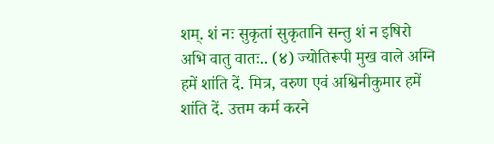शम्. शं नः सुकृतां सुकृतानि सन्तु शं न इषिरो अभि वातु वातः.. (४) ज्योतिरूपी मुख वाले अग्नि हमें शांति दें. मित्र, वरुण एवं अश्विनीकुमार हमें शांति दें. उत्तम कर्म करने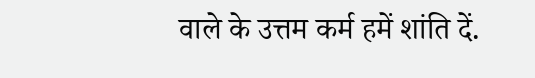वाले के उत्तम कर्म हमें शांति दें.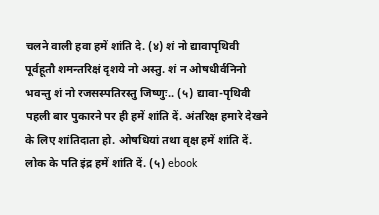चलने वाली हवा हमें शांति दे. (४) शं नो द्यावापृथिवी पूर्वहूतौ शमन्तरिक्षं दृशये नो अस्तु. शं न ओषधीर्वनिनो भवन्तु शं नो रजसस्पतिरस्तु जिष्णुः.. (५) द्यावा-पृथिवी पहली बार पुकारने पर ही हमें शांति दें. अंतरिक्ष हमारे देखने के लिए शांतिदाता हो. ओषधियां तथा वृक्ष हमें शांति दें. लोक के पति इंद्र हमें शांति दें. (५) ebook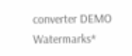converter DEMO Watermarks*